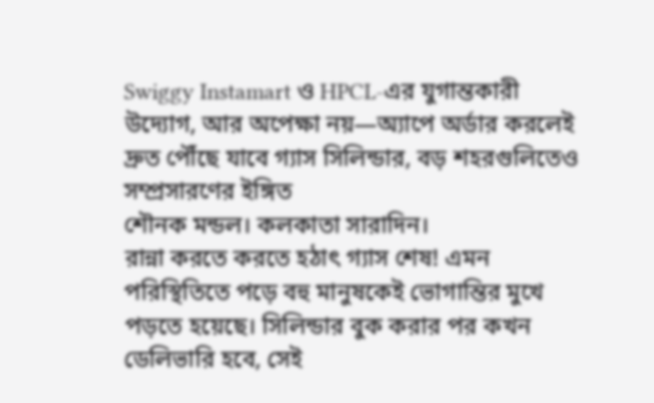Swiggy Instamart ও HPCL-এর যুগান্তকারী উদ্যোগ, আর অপেক্ষা নয়—অ্যাপে অর্ডার করলেই দ্রুত পৌঁছে যাবে গ্যাস সিলিন্ডার, বড় শহরগুলিতেও সম্প্রসারণের ইঙ্গিত
শৌনক মন্ডল। কলকাতা সারাদিন।
রান্না করতে করতে হঠাৎ গ্যাস শেষ! এমন পরিস্থিতিতে পড়ে বহু মানুষকেই ভোগান্তির মুখে পড়তে হয়েছে। সিলিন্ডার বুক করার পর কখন ডেলিভারি হবে, সেই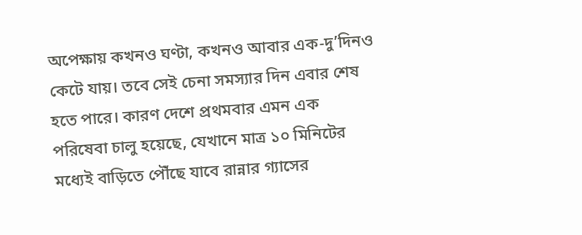অপেক্ষায় কখনও ঘণ্টা, কখনও আবার এক-দু’দিনও কেটে যায়। তবে সেই চেনা সমস্যার দিন এবার শেষ হতে পারে। কারণ দেশে প্রথমবার এমন এক পরিষেবা চালু হয়েছে, যেখানে মাত্র ১০ মিনিটের মধ্যেই বাড়িতে পৌঁছে যাবে রান্নার গ্যাসের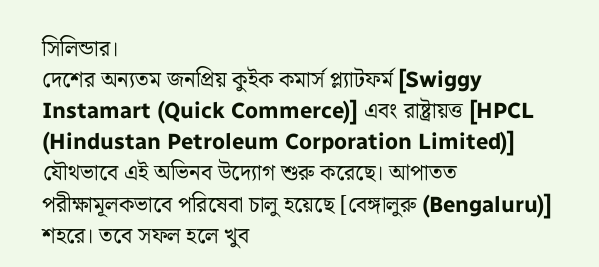সিলিন্ডার।
দেশের অন্যতম জনপ্রিয় কুইক কমার্স প্ল্যাটফর্ম [Swiggy Instamart (Quick Commerce)] এবং রাষ্ট্রায়ত্ত [HPCL (Hindustan Petroleum Corporation Limited)] যৌথভাবে এই অভিনব উদ্যোগ শুরু করেছে। আপাতত পরীক্ষামূলকভাবে পরিষেবা চালু হয়েছে [বেঙ্গালুরু (Bengaluru)] শহরে। তবে সফল হলে খুব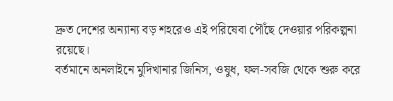দ্রুত দেশের অন্যান্য বড় শহরেও এই পরিষেবা পৌঁছে দেওয়ার পরিকল্পনা রয়েছে।
বর্তমানে অনলাইনে মুদিখানার জিনিস, ওষুধ, ফল-সবজি থেকে শুরু করে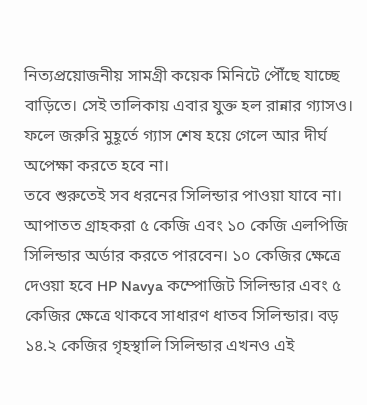নিত্যপ্রয়োজনীয় সামগ্রী কয়েক মিনিটে পৌঁছে যাচ্ছে বাড়িতে। সেই তালিকায় এবার যুক্ত হল রান্নার গ্যাসও। ফলে জরুরি মুহূর্তে গ্যাস শেষ হয়ে গেলে আর দীর্ঘ অপেক্ষা করতে হবে না।
তবে শুরুতেই সব ধরনের সিলিন্ডার পাওয়া যাবে না। আপাতত গ্রাহকরা ৫ কেজি এবং ১০ কেজি এলপিজি সিলিন্ডার অর্ডার করতে পারবেন। ১০ কেজির ক্ষেত্রে দেওয়া হবে HP Navya কম্পোজিট সিলিন্ডার এবং ৫ কেজির ক্ষেত্রে থাকবে সাধারণ ধাতব সিলিন্ডার। বড় ১৪.২ কেজির গৃহস্থালি সিলিন্ডার এখনও এই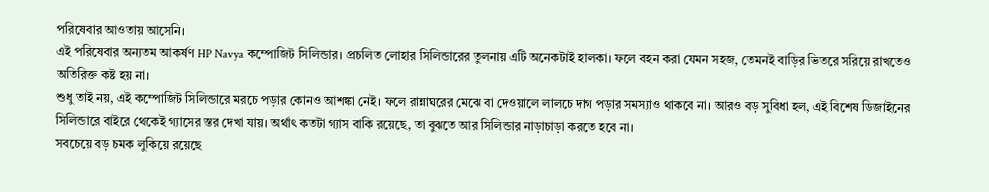পরিষেবার আওতায় আসেনি।
এই পরিষেবার অন্যতম আকর্ষণ HP Navya কম্পোজিট সিলিন্ডার। প্রচলিত লোহার সিলিন্ডারের তুলনায় এটি অনেকটাই হালকা। ফলে বহন করা যেমন সহজ, তেমনই বাড়ির ভিতরে সরিয়ে রাখতেও অতিরিক্ত কষ্ট হয় না।
শুধু তাই নয়, এই কম্পোজিট সিলিন্ডারে মরচে পড়ার কোনও আশঙ্কা নেই। ফলে রান্নাঘরের মেঝে বা দেওয়ালে লালচে দাগ পড়ার সমস্যাও থাকবে না। আরও বড় সুবিধা হল, এই বিশেষ ডিজাইনের সিলিন্ডারে বাইরে থেকেই গ্যাসের স্তর দেখা যায়। অর্থাৎ কতটা গ্যাস বাকি রয়েছে, তা বুঝতে আর সিলিন্ডার নাড়াচাড়া করতে হবে না।
সবচেয়ে বড় চমক লুকিয়ে রয়েছে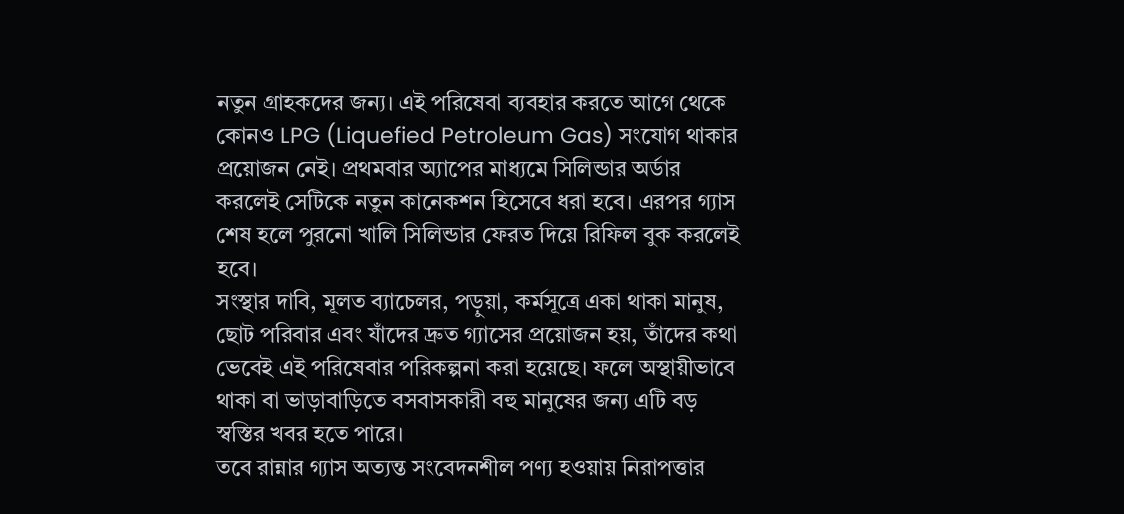নতুন গ্রাহকদের জন্য। এই পরিষেবা ব্যবহার করতে আগে থেকে কোনও LPG (Liquefied Petroleum Gas) সংযোগ থাকার প্রয়োজন নেই। প্রথমবার অ্যাপের মাধ্যমে সিলিন্ডার অর্ডার করলেই সেটিকে নতুন কানেকশন হিসেবে ধরা হবে। এরপর গ্যাস শেষ হলে পুরনো খালি সিলিন্ডার ফেরত দিয়ে রিফিল বুক করলেই হবে।
সংস্থার দাবি, মূলত ব্যাচেলর, পড়ুয়া, কর্মসূত্রে একা থাকা মানুষ, ছোট পরিবার এবং যাঁদের দ্রুত গ্যাসের প্রয়োজন হয়, তাঁদের কথা ভেবেই এই পরিষেবার পরিকল্পনা করা হয়েছে। ফলে অস্থায়ীভাবে থাকা বা ভাড়াবাড়িতে বসবাসকারী বহু মানুষের জন্য এটি বড় স্বস্তির খবর হতে পারে।
তবে রান্নার গ্যাস অত্যন্ত সংবেদনশীল পণ্য হওয়ায় নিরাপত্তার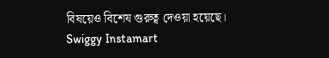বিষয়েও বিশেষ গুরুত্ব দেওয়া হয়েছে। Swiggy Instamart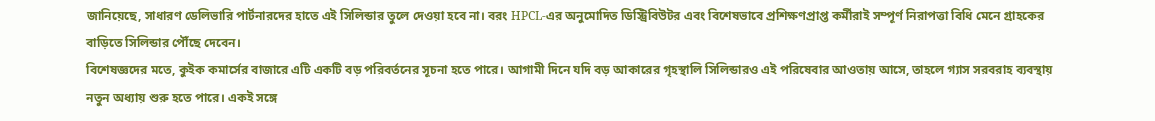জানিয়েছে, সাধারণ ডেলিভারি পার্টনারদের হাতে এই সিলিন্ডার তুলে দেওয়া হবে না। বরং HPCL-এর অনুমোদিত ডিস্ট্রিবিউটর এবং বিশেষভাবে প্রশিক্ষণপ্রাপ্ত কর্মীরাই সম্পূর্ণ নিরাপত্তা বিধি মেনে গ্রাহকের বাড়িতে সিলিন্ডার পৌঁছে দেবেন।
বিশেষজ্ঞদের মতে, কুইক কমার্সের বাজারে এটি একটি বড় পরিবর্তনের সূচনা হতে পারে। আগামী দিনে যদি বড় আকারের গৃহস্থালি সিলিন্ডারও এই পরিষেবার আওতায় আসে, তাহলে গ্যাস সরবরাহ ব্যবস্থায় নতুন অধ্যায় শুরু হতে পারে। একই সঙ্গে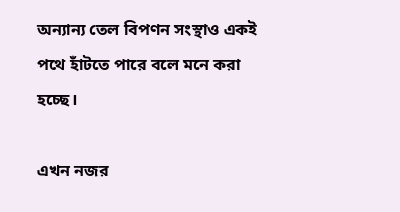অন্যান্য তেল বিপণন সংস্থাও একই পথে হাঁটতে পারে বলে মনে করা হচ্ছে।

এখন নজর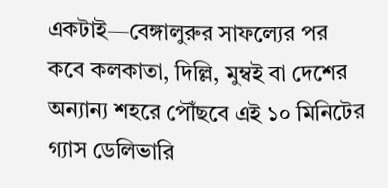একটাই—বেঙ্গালুরুর সাফল্যের পর কবে কলকাতা, দিল্লি, মুম্বই বা দেশের অন্যান্য শহরে পৌঁছবে এই ১০ মিনিটের গ্যাস ডেলিভারি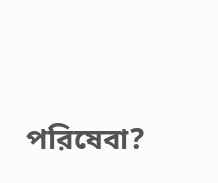পরিষেবা?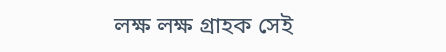লক্ষ লক্ষ গ্রাহক সেই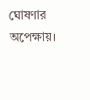ঘোষণার অপেক্ষায়।